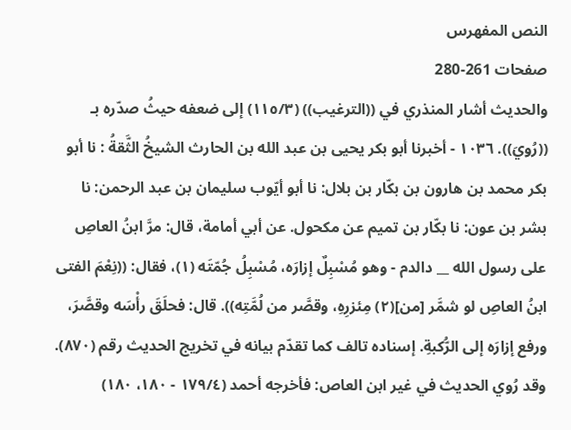النص المفهرس
صفحات 261-280
والحديث أشار المنذري في ((الترغيب)) (١١٥/٣) إلى ضعفه حيثُ صدّره بـ ((رُويَ)). ١٠٣٦ - أخبرنا أبو بكر يحيى بن عبد الله بن الحارث الشيخُ الثَّقةُ : نا أبو بكر محمد بن هارون بن بكّار بن بلال: نا أبو أيّوب سليمان بن عبد الرحمن: نا بشر بن عون: نا بكّار بن تميم عن مكحول. عن أبي أمامة، قال: مرَّ ابنُ العاصِ على رسول الله __ دالدم - وهو مُسْبِلٌ إزارَه، مُسْبِلُ جُمّتَه (١)، فقال: ((نِعْمَ الفتى ابنُ العاصِ لو شمَّر [من](٢) مِئزرِهِ، وقصَّر من لُمَّتِه)). قال: فحلَقَ رأْسَه وقصَّرَ، ورفع إزارَه إلى الرُّكبةِ. إسناده تالف كما تقدّم بيانه في تخريج الحديث رقم (٨٧٠). وقد رُوي الحديث في غير ابن العاص: فأخرجه أحمد (١٧٩/٤ - ١٨٠، ١٨٠)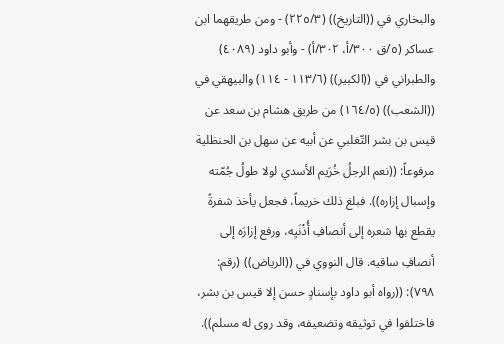والبخاري في ((التاريخ)) (٢٢٥/٣) - ومن طريقهما ابن عساكر (٥/ق ٣٠٠/أ، ٣٠٢/أ) - وأبو داود (٤٠٨٩) والطبراني في ((الكبير)) (١١٣/٦ - ١١٤) والبيهقي في ((الشعب)) (١٦٤/٥) من طريق هشام بن سعد عن قيس بن بشر التّغلبي عن أبيه عن سهل بن الحنظلية مرفوعاً: ((نعم الرجلُ خُرَيم الأسدي لولا طولُ جُمّته وإسبال إزاره)). فبلغ ذلك خريماً، فجعل يأخذ شفرةً يقطع بها شعره إلى أنصافِ أُذْنَيِه، ورفع إزارَه إلى أنصافِ ساقيه. قال النووي في ((الرياض)) (رقم: ٧٩٨): ((رواه أبو داود بإسنادٍ حسن إلا قيس بن بشر، فاختلفوا في توثيقه وتضعیفه، وقد روی له مسلم)).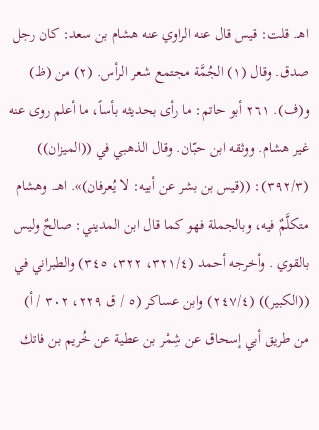اهـ. قلت: قيس قال عنه الراوي عنه هشام بن سعد: كان رجل صدق. وقال (١) الجُمَّة مجتمع شعر الرأس. (٢) من (ظ) و(ف). ٢٦١ أبو حاتم: ما رأى بحديثه بأساً، ما أعلم روى عنه غير هشام. ووثقه ابن حبّان. وقال الذهبي في ((الميزان)) (٣٩٢/٣): ((قيس بن بشر عن أبيه: لا يُعرفان)». اهـ. وهشام متكلَّمٌ فيه، وبالجملة فهو كما قال ابن المديني: صالحٌ وليس بالقوي . وأخرجه أحمد (٣٢١/٤، ٣٢٢، ٣٤٥) والطبراني في ((الكبير)) (٢٤٧/٤) وابن عساكر (٥ / ق ٢٢٩، ٣٠٢ / أ) من طريق أبي إسحاق عن شِمْر بن عطية عن خُريم بن فاتك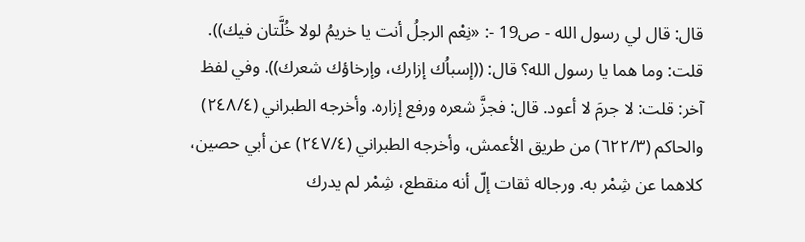قال: قال لي رسول الله - ص19 -: «نِعْم الرجلُ أنت يا خريمُ لولا خُلَّتان فيك)). قلت: وما هما يا رسول الله؟ قال: ((إسباُك إزارك، وإرخاؤك شعرك)). وفي لفظ آخر: قلت: لا جرمَ لا أعود. قال: فجزَّ شعره ورفع إزاره. وأخرجه الطبراني (٢٤٨/٤) والحاكم (٦٢٢/٣) من طريق الأعمش، وأخرجه الطبراني (٢٤٧/٤) عن أبي حصين، كلاهما عن شِمْر به. ورجاله ثقات إلّ أنه منقطع، شِمْر لم يدرك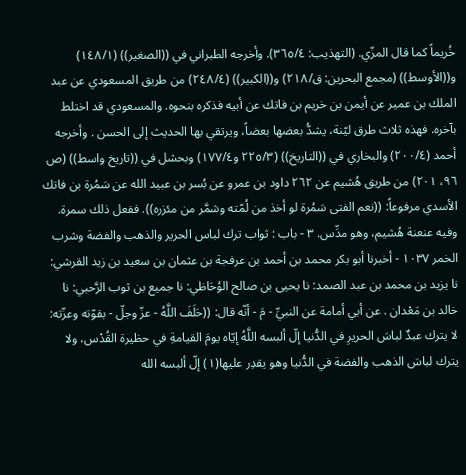خُريماً كما قال المزّي. (التهذيب: ٣٦٥/٤). وأخرجه الطبراني في ((الصغير)) (١٤٨/١) و((الأوسط)) (مجمع البحرين: ق/٢١٨) و((الكبير)) (٢٤٨/٤) من طريق المسعودي عن عبد الملك بن عمير عن أيمن بن خريم بن فاتك عن أبيه فذكره بنحوه. والمسعودي قد اختلط بآخره. فهذه ثلاث طرق ليّنة، يشدُّ بعضها بعضاً، ويرتقي بها الحديث إلى الحسن . وأخرجه أحمد (٢٠٠/٤) والبخاري في ((التاريخ)) (٢٢٥/٣ و١٧٧/٤) وبحشل في ((تاريخ واسط)) (ص ٩٦، ٢٠١) من طريق هُشيم عن ٢٦٢ داود بن عمرو عن بُسر بن عبيد الله عن سَمُرة بن فاتك الأسدي مرفوعاً: ((نعم الفتى سَمُرة لو أخذ من لُمّته وشمَّر من مئزره)). ففعل ذلك سمرة. وفيه عنعنة هُشيم، وهو مدِّس. ٣ - باب : ثواب ترك لباس الحرير والذهب والفضة وشرب الخمر ١٠٣٧ - أخبرنا أبو بكر محمد بن أحمد بن عرفجة بن عثمان بن سعيد بن زيد القرشي: نا يزيد بن محمد بن عبد الصمد: نا يحيى بن صالح الوُحَاظي: نا جميع بن ثوب الرَّحبي: نا خالد بن مَعْدان . عن أبي أمامة عن النبيِّ - مَ - أنّه قال: ((حَلَفَ اللَّهُ - عزّ وجلّ - بقوّته وعزّته: لا يترك عبدٌ لباسَ الحريرِ في الدُّنيا إلّ ألبسه اللَّهُ إيّاه يومَ القيامةِ في حظيرة القُدْس، ولا يترك لباسَ الذهب والفضة في الدُّنيا وهو يقدِر عليها(١) إلّ ألبسه الله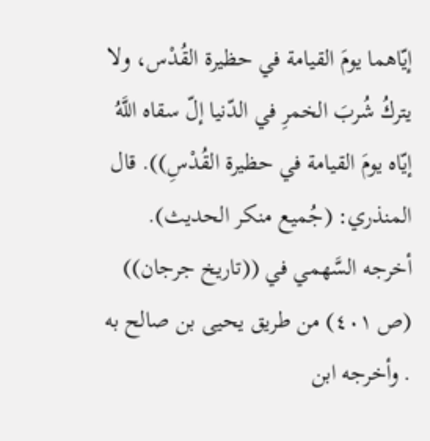إيّاهما يومَ القيامة في حظيرة القُدْس، ولا يتركُ شُربَ الخمرِ في الدّنيا إلّ سقاه اللَّهُ إيّاه يومَ القيامة في حظيرة القُدْسِ)). قال المنذري: (جُميع منكر الحديث). أخرجه السَّهمي في ((تاريخ جرجان)) (ص ٤٠١) من طريق يحيى بن صالح به . وأخرجه ابن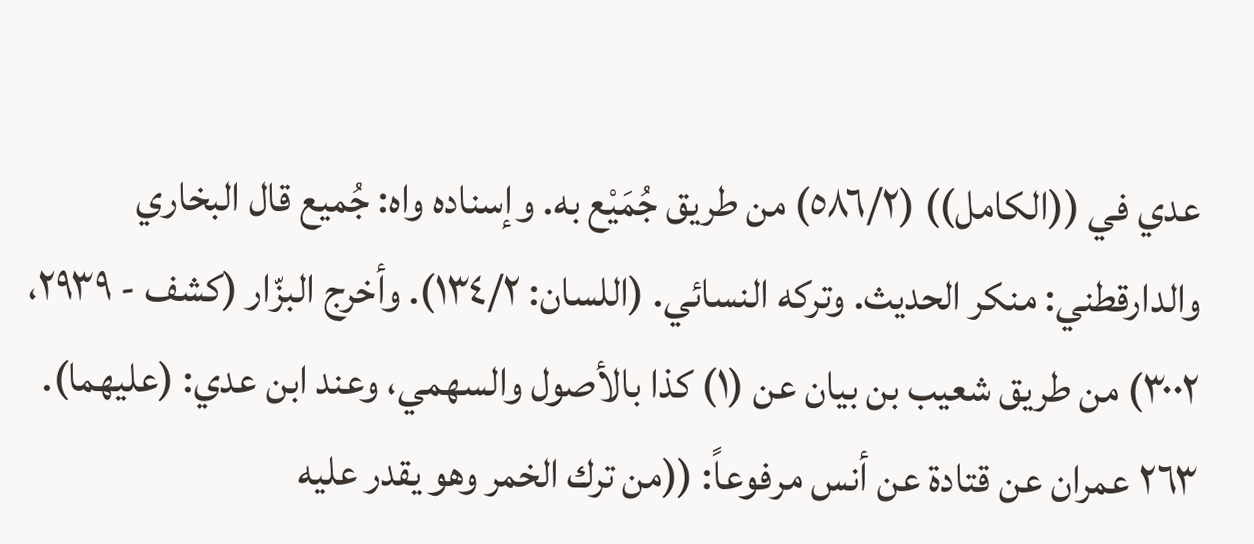عدي في ((الكامل)) (٥٨٦/٢) من طريق جُمَيْع به. وإسناده واه: جُميع قال البخاري والدارقطني: منكر الحديث. وتركه النسائي. (اللسان: ١٣٤/٢). وأخرج البزّار (كشف - ٢٩٣٩، ٣٠٠٢) من طريق شعيب بن بيان عن (١) كذا بالأصول والسهمي، وعند ابن عدي: (عليهما). ٢٦٣ عمران عن قتادة عن أنس مرفوعاً: ((من ترك الخمر وهو يقدر عليه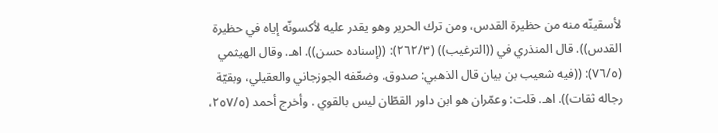لأسقينّه منه من حظيرة القدس، ومن ترك الحرير وهو يقدر عليه لأكسونّه إياه في حظيرة القدس)). قال المنذري في ((الترغيب)) (٢٦٢/٣): ((إسناده حسن)). اهـ. وقال الهيثمي (٧٦/٥): ((فيه شعيب بن بيان قال الذهبي: صدوق. وضعّفه الجوزجاني والعقيلي، وبقيّة رجاله ثقات)). اهـ. قلت: وعمّران هو ابن داور القطّان ليس بالقوي . وأخرج أحمد (٢٥٧/٥،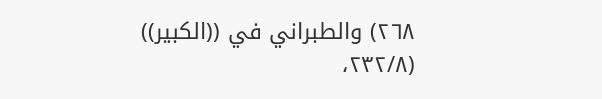٢٦٨) والطبراني في ((الكبير)) (٢٣٢/٨،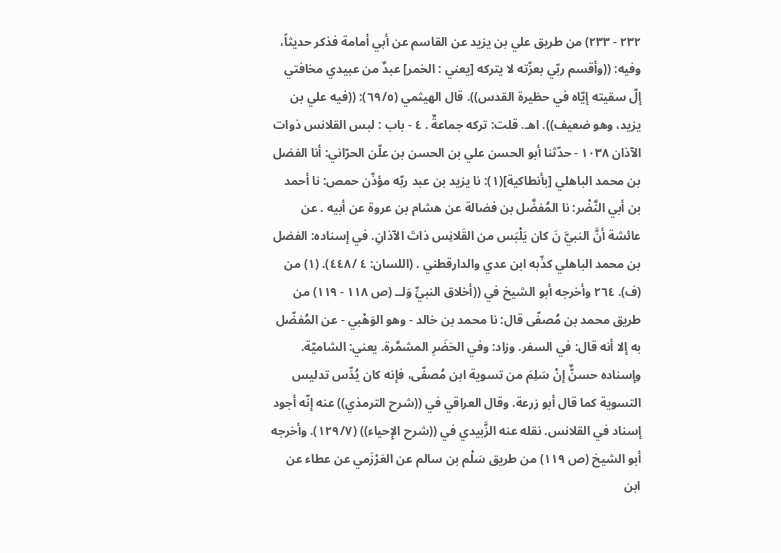٢٣٢ - ٢٣٣) من طريق علي بن يزيد عن القاسم عن أبي أمامة فذكر حديثاً، وفيه: ((وأقسم ربّي بعزّته لا يتركه [يعني : الخمر] عبدٌ من عبيدي مخافتي إلّ سقيته إيّاه في حظيرة القدس)). قال الهيثمي (٦٩/٥): ((فيه علي بن يزيد، وهو ضعيف)). اهـ. قلت: ترکه جماعةٌ . ٤ - باب : لبس القلانس ذوات الآذان ١٠٣٨ - حدّثنا أبو الحسن علي بن الحسن بن علّن الحرّاني: أنا الفضل بن محمد الباهلي [بأنطاكية](١): نا يزيد بن عبد ربّه مؤذّن حمص: نا أحمد بن أبي النَّضْر: نا المُفضَّل بن فضالة عن هشام بن عروة عن أبيه . عن عائشة أنَّ النبيَّ نَ كان يَلْبَس من القَلانِس ذاتَ الآذانِ. في إسناده: الفضل بن محمد الباهلي كذّبه ابن عدي والدارقطني . (اللسان: ٤ /٤٤٨). (١) من (ف). ٢٦٤ وأخرجه أبو الشيخ في ((أخلاق النبيِّ وَلــ (ص ١١٨ - ١١٩) من طريق محمد بن مُصفّى قال: نا محمد بن خالد - وهو الوَهْبي - عن المُفضّل به إلا أنه قال: في السفر. وزاد: وفي الحَضَرِ المشمَّرة. يعني: الشاميّة. وإسناده حسنٌّ إنْ سَلِمَ من تسوية ابن مُصفّى، فإنه كان يُدِّس تدليس التسوية كما قال أبو زرعة. وقال العراقي في ((شرح الترمذي)) عنه إنّه أجود إسناد في القلانس. نقله عنه الزَّبيدي في ((شرح الإِحياء)) (١٢٩/٧). وأخرجه أبو الشيخ (ص ١١٩) من طريق سَلْم بن سالم عن العَرْزَمي عن عطاء عن ابن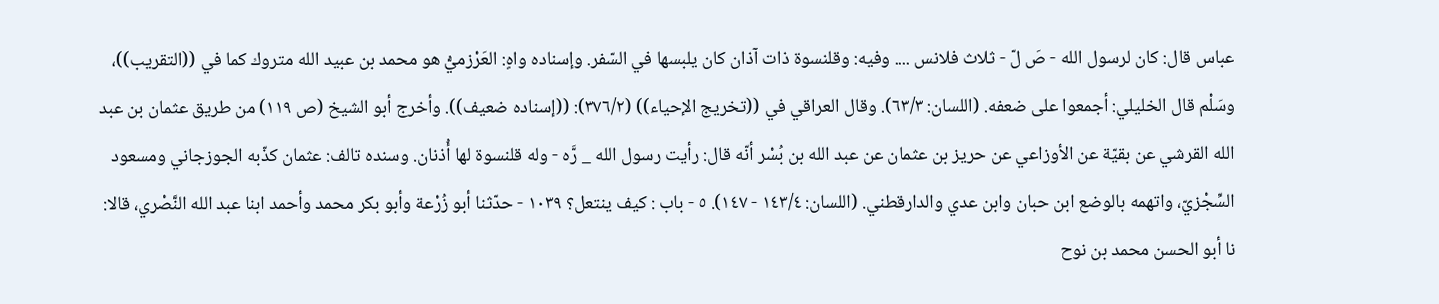عباس قال: كان لرسول الله - صَ لّ - ثلاث فلانس .... وفيه: وقلنسوة ذات آذان كان يلبسها في السّفر. وإسناده واهٍ: العَرْزميُّ هو محمد بن عبيد الله متروك كما في ((التقريب))، وسَلْم قال الخليلي: أجمعوا على ضعفه. (اللسان: ٦٣/٣). وقال العراقي في ((تخريج الإحياء)) (٣٧٦/٢): ((إسناده ضعيف)). وأخرج أبو الشيخ (ص ١١٩) من طريق عثمان بن عبد الله القرشي عن بقيّة عن الأوزاعي عن حريز بن عثمان عن عبد الله بن بُسْر أنّه قال: رأيت رسول الله _ رَّه - وله قلنسوة لها أُذنان. وسنده تالف: عثمان كذّبه الجوزجاني ومسعود السِّجْزيّ، واتهمه بالوضع ابن حبان وابن عدي والدارقطني. (اللسان: ١٤٣/٤ - ١٤٧). ٥ - باب : كيف ينتعل؟ ١٠٣٩ - حدّثنا أبو زُرْعة وأبو بكر محمد وأحمد ابنا عبد الله النَّصْري، قالا: نا أبو الحسن محمد بن نوح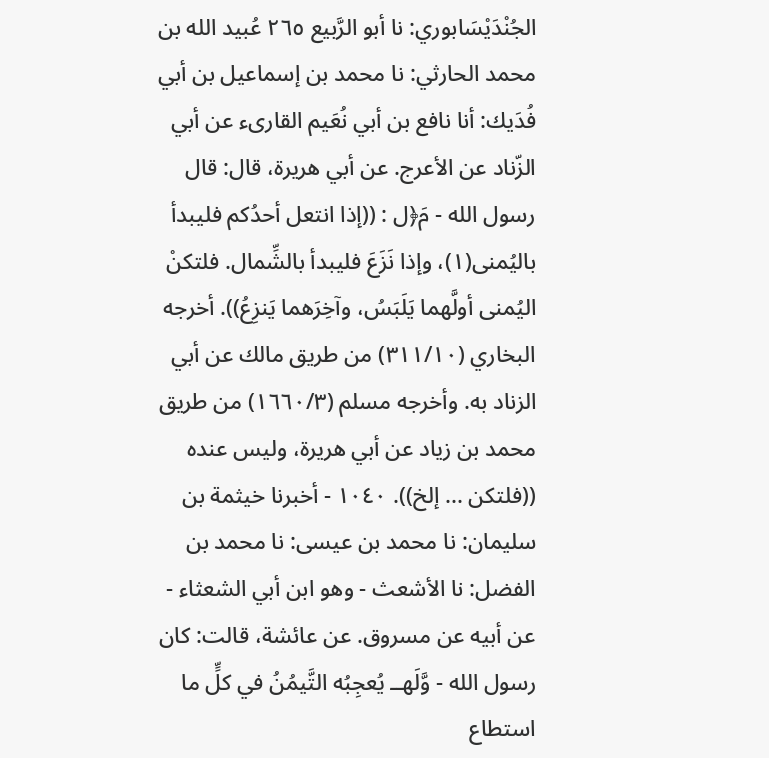الجُنْدَيْسَابوري: نا أبو الرَّبيع ٢٦٥ عُبيد الله بن محمد الحارثي: نا محمد بن إسماعيل بن أبي فُدَيك: أنا نافع بن أبي نُعَيم القارىء عن أبي الزّناد عن الأعرج. عن أبي هريرة، قال: قال رسول الله - مَ﴿ل : ((إذا انتعل أحدُكم فليبدأ باليُمنى(١)، وإذا نَزَعَ فليبدأ بالشِّمال. فلتكنْ اليُمنى أولَّهما يَلَبَسُ، وآخِرَهما يَنزِعُ)). أخرجه البخاري (٣١١/١٠) من طريق مالك عن أبي الزناد به. وأخرجه مسلم (١٦٦٠/٣) من طريق محمد بن زياد عن أبي هريرة، وليس عنده ((فلتكن ... إلخ)). ١٠٤٠ - أخبرنا خيثمة بن سليمان: نا محمد بن عيسى: نا محمد بن الفضل: نا الأشعث - وهو ابن أبي الشعثاء - عن أبيه عن مسروق. عن عائشة، قالت: كان رسول الله - وَّلَهــ يُعجِبُه التَّيمُنُ في كلٍّ ما استطاع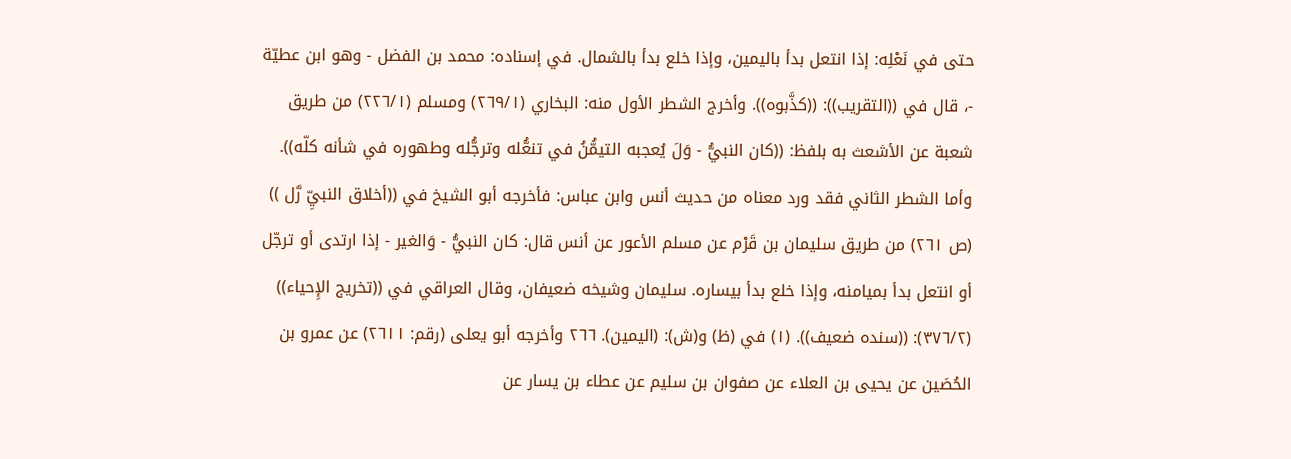حتى في نَعْلِه: إذا انتعل بدأ باليمين، وإذا خلع بدأ بالشمال. في إسناده: محمد بن الفضل - وهو ابن عطيّة -، قال في ((التقريب)): ((كذَّبوه)). وأخرج الشطر الأول منه: البخاري (٢٦٩/١) ومسلم (٢٢٦/١) من طريق شعبة عن الأشعث به بلفظ: ((كان النبيُّ - وَلَ يُعجبه التيمُّنُ في تنعُّله وترجُّله وطهوره في شأنه كلّه)). وأما الشطر الثاني فقد ورد معناه من حديث أنس وابن عباس: فأخرجه أبو الشيخ في ((أخلاق النبيِّ رَّل )) (ص ٢٦١) من طريق سليمان بن قَرْم عن مسلم الأعور عن أنس قال: كان النبيُّ - وَالغير - إذا ارتدى أو ترجّل أو انتعل بدأ بميامنه، وإذا خلع بدأ بيساره. سليمان وشيخه ضعيفان، وقال العراقي في ((تخريج الإِحياء)) (٣٧٦/٢): ((سنده ضعيف)). (١) في (ظ) و(ش): (اليمين). ٢٦٦ وأخرجه أبو يعلى (رقم: ٢٦١١) عن عمرو بن الحُصَين عن يحيى بن العلاء عن صفوان بن سليم عن عطاء بن يسار عن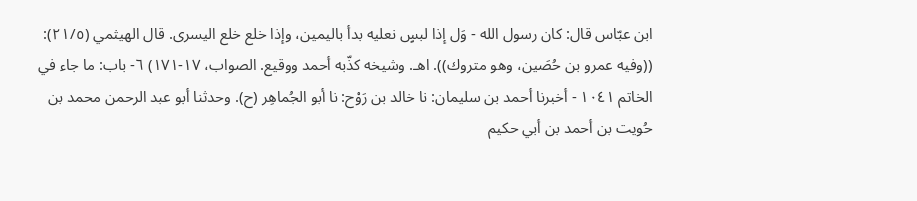ابن عبّاس قال: كان رسول الله - وَل إذا لبسٍ نعليه بدأ باليمين، وإذا خلع خلع اليسرى. قال الهيثمي (٢١/٥): ((وفيه عمرو بن حُصَين، وهو متروك)). اهـ. وشیخه کذّبه أحمد ووقیع. الصواب، ١٧-١٧١) ٦- باب: ما جاء في الخاتم ١٠٤١ - أخبرنا أحمد بن سليمان: نا خالد بن رَوْح: نا أبو الجُماهِر (ح). وحدثنا أبو عبد الرحمن محمد بن حُويت بن أحمد بن أبي حكيم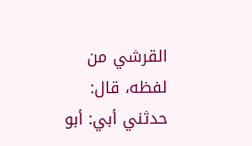القرشي من لفظه، قال: حدثني أبي: أبو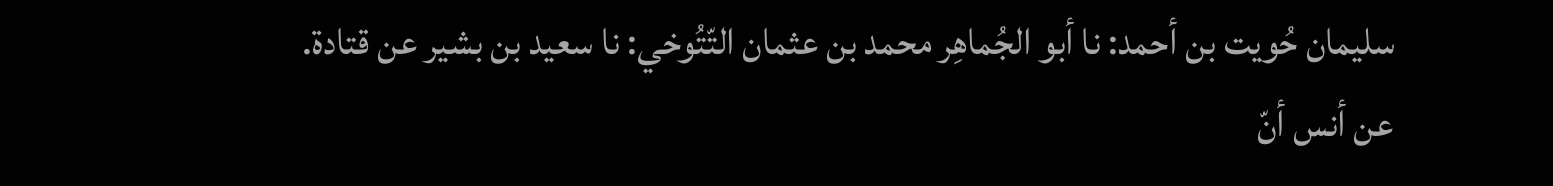سليمان حُويت بن أحمد: نا أبو الجُماهِر محمد بن عثمان التّتُوخي: نا سعيد بن بشير عن قتادة. عن أنس أنّ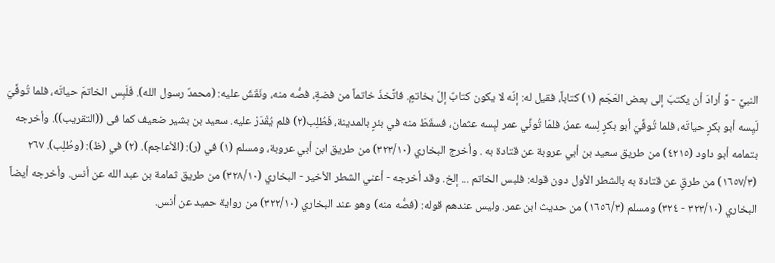النبيَّ - وَّ أرادَ أن يكتبَ إلى بعض العَجَم (١) كتاباً، فقيل له: إنّه لا يكون كتابٌ إلّ بخاتمٍ. فاتَّخذَ خاتماً من فضةٍ، فصُّه منه، ونَقَشَ عليه: (محمدٌ رسول الله). فَلَبِس الخاتمَ حياتَه، فلما تُوفِّيَ لَيِسه أبو بكرٍ حياتَه، فلما تُوفِّيَ أبو بكرٍ لِسه عمرُ، فلمّا تُونِّي عمر لبِسه عثمان، فسقَطَ منه في بئرٍ بالمدينة، فَطُلِب(٢) فلم يُقْدَرْ عليه. سعيد بن بشير ضعيف كما فى ((التقريب)). وأخرجه بتمامه أبو داود (٤٢١٥) من طريق سعيد بن أبي عروبة عن قتادة به . وأخرج البخاري (٣٢٣/١٠) من طريق ابن أبي عروبة، ومسلم (١) في (ر): (الأعاجم). (٢) في (ظ): (وطُلِب). ٢٦٧ (١٦٥٧/٣) من طرقٍ عن قتادة به بالشطر الأول دون قوله: فلبس الخاتم ... إلخ. وقد أخرجه - أعني الشطر الأخير - البخاري (٣٢٨/١٠) من طريق ثمامة بن عبد الله عن أنس. وأخرجه أيضاً البخاري (٣٢٣/١٠ - ٣٢٤) ومسلم (١٦٥٦/٣) من حديث ابن عمر. وليس عندهم قوله: (فصُّه منه) وهو عند البخاري (٣٢٢/١٠) من رواية حمید عن أنس.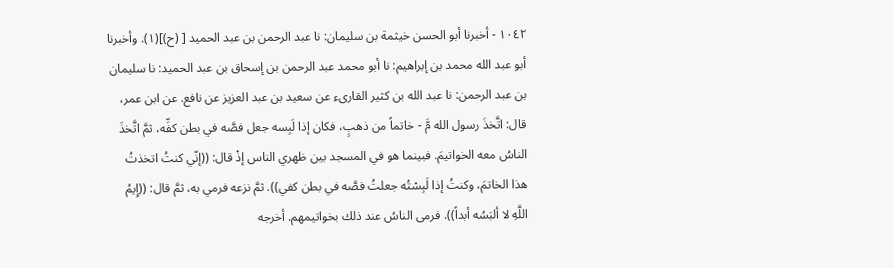١٠٤٢ - أخبرنا أبو الحسن خيثمة بن سليمان: نا عبد الرحمن بن عبد الحميد [ (ح)](١). وأخبرنا أبو عبد الله محمد بن إبراهيم: نا أبو محمد عبد الرحمن بن إسحاق بن عبد الحميد: نا سليمان بن عبد الرحمن: نا عبد الله بن كثير القارىء عن سعيد بن عبد العزيز عن نافع. عن ابن عمر، قال: اتَّخذَ رسول الله مَّ - خاتماً من ذهبٍ، فكان إذا لَبِسه جعل فصَّه في بطن كفِّه، ثمَّ اتَّخذَ الناسُ معه الخواتيمَ. فبينما هو في المسجد بين ظهري الناس إذْ قال: ((إنّي كنتُ اتخذتُ هذا الخاتمَ، وكنتُ إذا لَبِسْتُه جعلتُ فصَّه في بطن كفي)). ثمَّ نزعه فرمي به، ثمَّ قال: ((إِيمُ اللَّهِ لا ألبَسُه أبداً)). فرمى الناسُ عند ذلك بخواتيمهم. أخرجه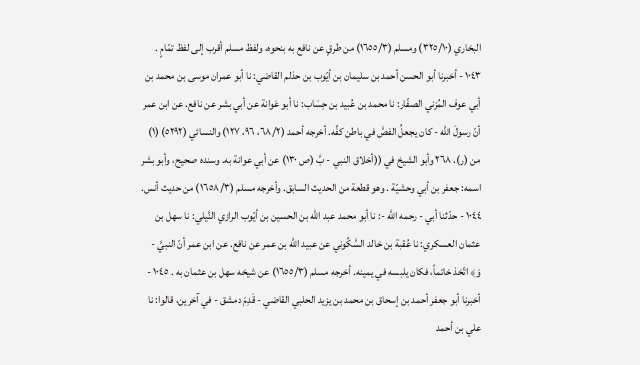البخاري (٣٢٥/١٠) ومسلم (١٦٥٥/٣) من طرقٍ عن نافع به بنحوه، ولفظ مسلم أقرب إلى لفظ تمّامٍ . ١٠٤٣ - أخبرنا أبو الحسن أحمد بن سليمان بن أيّوب بن حذلم القاضي: نا أبو عمران موسى بن محمد بن أبي عوف المُزني الصفّار: نا محمد بن عُبيد بن حِسَاب: نا أبو عَوانة عن أبي بشر عن نافع. عن ابن عمر أنّ رسولَ الله - كان يجعلُ الفصَّ في باطن كفِّه. أخرجه أحمد (٦٨/٢، ٩٦، ١٢٧) والنسائي (٥٢٩٢) (١) من (ر). ٢٦٨ وأبو الشيخ في ((أخلاق النبي - بَّ (ص ١٣٠) عن أبي عوانة به. وسنده صحيح، وأبو بشر اسمه: جعفر بن أبي وحشيّة . وهو قطعة من الحديث السابق. وأخرجه مسلم (١٦٥٨/٣) من حديث أنس. ١٠٤٤ - حدّثنا أبي - رحمه الله -: نا أبو محمد عبد الله بن الحسين بن أيّوب الرازي النَّيلي: نا سهل بن عثمان العسكري: نا عُقبة بن خالد السَّكُوني عن عبيد الله بن عمر عن نافع. عن ابن عمر أنّ النبيَّ - وَ﴾ اتّخذ خاتماً، فكان يلبسه في يمينه. أخرجه مسلم (١٦٥٥/٣) عن شيخه سهل بن عثمان به . ١٠٤٥ - أخبرنا أبو جعفر أحمد بن إسحاق بن محمد بن يزيد الحلبي القاضي - قَدِمَ دمشق - في آخرين، قالوا: نا علي بن أحمد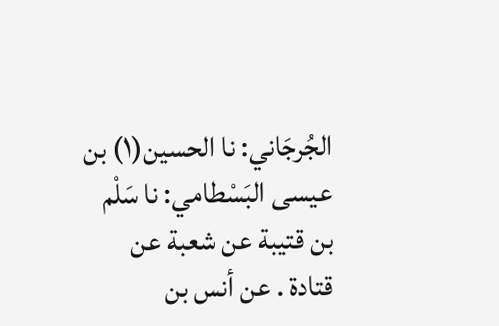الجُرجَاني: نا الحسين(١) بن عيسى البَسْطامي: نا سَلْم بن قتيبة عن شعبة عن قتادة . عن أنس بن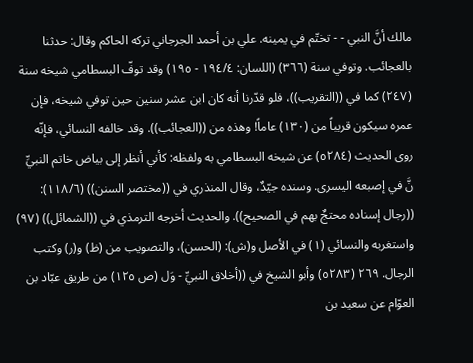مالك أنَّ النبي - - تختّم في يمينه. علي بن أحمد الجرجاني تركه الحاكم وقال: حدثنا بالعجائب. وتوفي سنة (٣٦٦) (اللسان: ١٩٤/٤ - ١٩٥) وقد توفّ البسطامي شيخه سنة (٢٤٧) كما في ((التقريب))، فلو قدّرنا أنه كان ابن عشر سنين حين توفي شيخه، فإن عمره سيكون قريباً من (١٣٠) عاماً! وهذه من ((العجائب)). وقد خالفه النسائي، فإنّه روى الحديث (٥٢٨٤) عن شيخه البسطامي به ولفظه: كأني أنظر إلى بياض خاتم النبيِّ نَّ في إصبعه اليسرى. وسنده جيّدٌ، وقال المنذري في ((مختصر السنن)) (١١٨/٦): ((رجال إسناده محتجٌ بهم في الصحيح)). والحديث أخرجه الترمذي في ((الشمائل)) (٩٧) واستغربه والنسائي (١) في الأصل و(ش): (الحسن)، والتصويب من (ظ) و(ر) وكتب الرجال. ٢٦٩ (٥٢٨٣) وأبو الشيخ في ((أخلاق النبيِّ - وَل (ص ١٢٥) من طريق عبّاد بن العوّام عن سعيد بن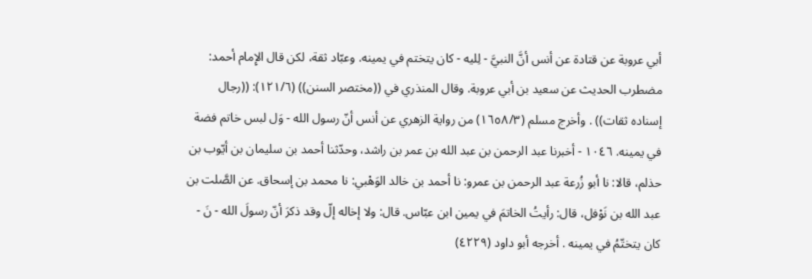أبي عروبة عن قتادة عن أنس أنَّ النبيَّ - لِليه - کان یتختم في يمينه. وعبّاد ثقة، لكن قال الإِمام أحمد: مضطرب الحديث عن سعيد بن أبي عروبة. وقال المنذري في ((مختصر السنن)) (١٢١/٦): ((رجال إسناده ثقات)) . وأخرج مسلم (١٦٥٨/٣) من رواية الزهري عن أنس أنّ رسول الله - وَل لبس خاتم فضة في يمينه. ١٠٤٦ - أخبرنا عبد الرحمن بن عبد الله بن عمر بن راشد، وحدّثنا أحمد بن سليمان بن أيّوب بن حذلم، قالا: نا أبو زُرعة عبد الرحمن بن عمرو: نا أحمد بن خالد الوَهْبي: نا محمد بن إسحاق. عن الصَّلت بن عبد الله بن نَوْفل، قال: رأيتُ الخاتمَ في يمين ابن عبّاس. قال: ولا إخاله إلّ وقد ذكرَ أنّ رسولَ الله - نَ - كان يتختّمُ في یمینه . أخرجه أبو داود (٤٢٢٩)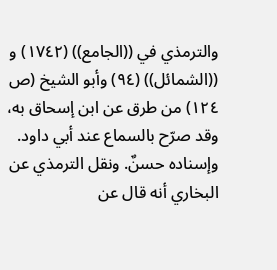والترمذي في ((الجامع)) (١٧٤٢) و ((الشمائل)) (٩٤) وأبو الشيخ (ص ١٢٤) من طرق عن ابن إسحاق به، وقد صرّح بالسماع عند أبي داود. وإسناده حسنٌ. ونقل الترمذي عن البخاري أنه قال عن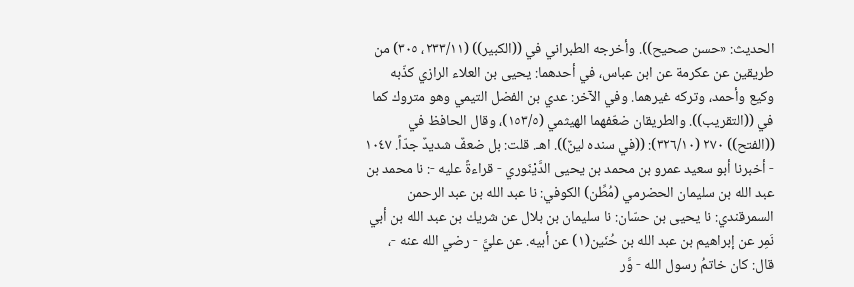الحديث: «حسن صحیح)). وأخرجه الطبراني في ((الكبير)) (٢٣٣/١١، ٣٠٥) من طريقين عن عكرمة عن ابن عباس، في أحدهما: يحيى بن العلاء الرازي كذّبه وكيع وأحمد، وتركه غيرهما. وفي الآخر: عدي بن الفضل التيمي وهو متروك كما في ((التقريب)). والطريقان ضعّفهما الهيثمي (١٥٣/٥)، وقال الحافظ في ((الفتح)) ٢٧٠ (٣٢٦/١٠): ((في سنده لينٌ)). اهـ. قلت: بل ضعفٌ شديدٌ جدّاً. ١٠٤٧ - أخبرنا أبو سعيد عمرو بن محمد بن يحيى الدَّيْنَوري - قراءةً عليه -: نا محمد بن عبد الله بن سليمان الحضرمي (مُطِّن) الكوفي: نا عبد الله بن عبد الرحمن السمرقندي: نا يحيى بن حسّان: نا سليمان بن بلال عن شريك بن عبد الله بن أبي نَمِر عن إبراهيم بن عبد الله بن حُنَين(١) عن أبيه. عن عليَّ - رضي الله عنه -، قال: كان خاتمُ رسول الله - وَّر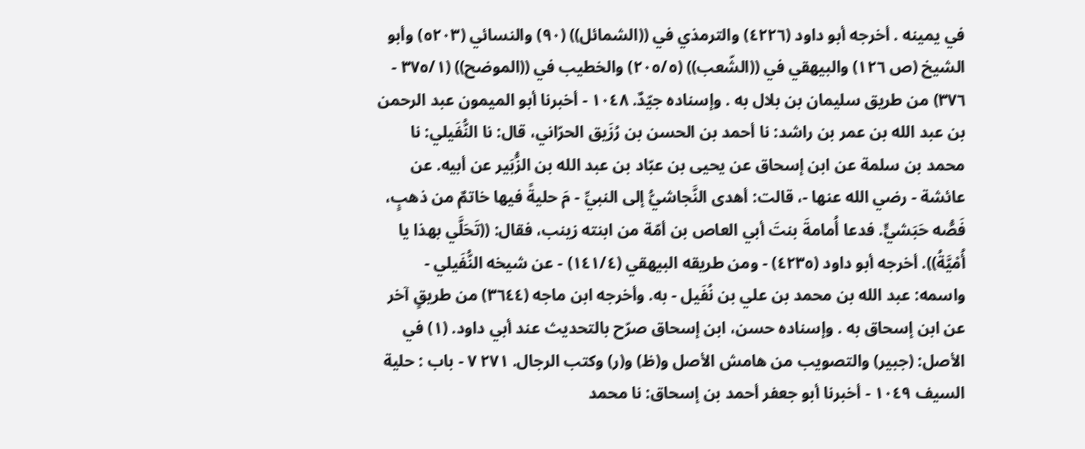في یمینه . أخرجه أبو داود (٤٢٢٦) والترمذي في ((الشمائل)) (٩٠) والنسائي (٥٢٠٣) وأبو الشيخ (ص ١٢٦) والبيهقي في ((الشّعب)) (٢٠٥/٥) والخطيب في ((الموضح)) (٣٧٥/١ - ٣٧٦) من طريق سليمان بن بلال به . وإسناده جيّدٌ. ١٠٤٨ - أخبرنا أبو الميمون عبد الرحمن بن عبد الله بن عمر بن راشد: نا أحمد بن الحسن بن رُزَيق الحرّاني، قال: نا النُّفَيلي: نا محمد بن سلمة عن ابن إسحاق عن يحيى بن عبّاد بن عبد الله بن الزُّبَير عن أبيه. عن عائشة - رضي الله عنها -، قالت: أهدى النَّجاشيُّ إلى النبيِّ - مَ حليةً فيها خاتمٌ من ذهبٍ، فَصُّه حَبَشيٍّ. فدعا أُمامةَ بنتَ أبي العاص بن أمّة من ابنته زينب، فقال: ((تَحَلَّي بهذا يا أُمْيَّةُ)). أخرجه أبو داود (٤٢٣٥) - ومن طريقه البيهقي (١٤١/٤) - عن شيخه النُّفَيلي - واسمه: عبد الله بن محمد بن علي بن نُفَيل - به. وأخرجه ابن ماجه (٣٦٤٤) من طريقٍ آخر عن ابن إسحاق به . وإسناده حسن، ابن إسحاق صرّح بالتحديث عند أبي داود. (١) في الأصل: (جبير) والتصويب من هامش الأصل و(ظ) و(ر) وكتب الرجال. ٢٧١ ٧ - باب : حلية السيف ١٠٤٩ - أخبرنا أبو جعفر أحمد بن إسحاق: نا محمد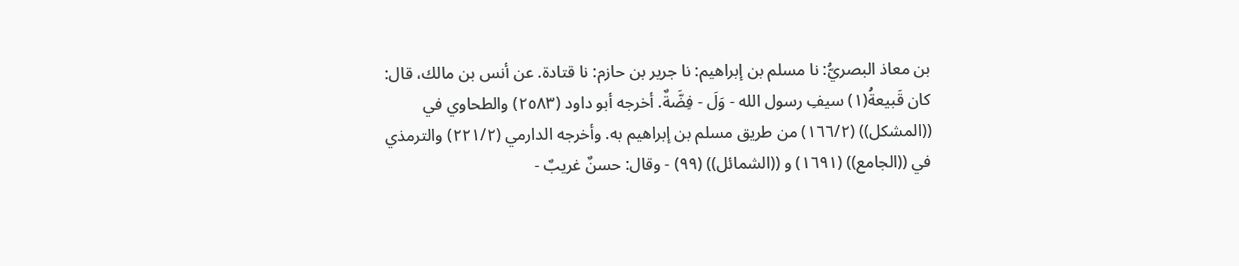بن معاذ البصريُّ: نا مسلم بن إبراهيم: نا جرير بن حازم: نا قتادة. عن أنس بن مالك، قال: كان قَبيعةُ(١) سيفِ رسول الله - وَلَ - فِضَّةٌ. أخرجه أبو داود (٢٥٨٣) والطحاوي في ((المشكل)) (١٦٦/٢) من طريق مسلم بن إبراهيم به. وأخرجه الدارمي (٢٢١/٢) والترمذي في ((الجامع)) (١٦٩١) و ((الشمائل)) (٩٩) - وقال: حسنٌ غريبٌ -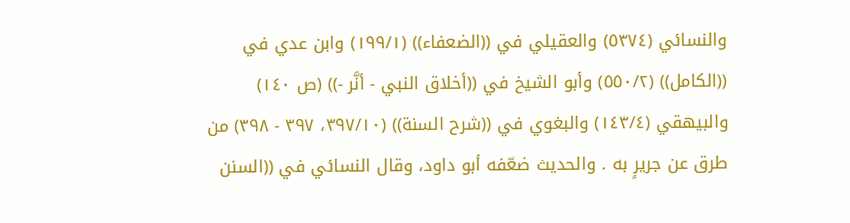والنسائي (٥٣٧٤) والعقيلي في ((الضعفاء)) (١٩٩/١) وابن عدي في ((الكامل)) (٥٥٠/٢) وأبو الشيخ في ((أخلاق النبي - أنَّر -)) (ص ١٤٠) والبيهقي (١٤٣/٤) والبغوي في ((شرح السنة)) (٣٩٧/١٠، ٣٩٧ - ٣٩٨) من طرق عن جريرٍ به . والحديث ضعّفه أبو داود، وقال النسائي في ((السنن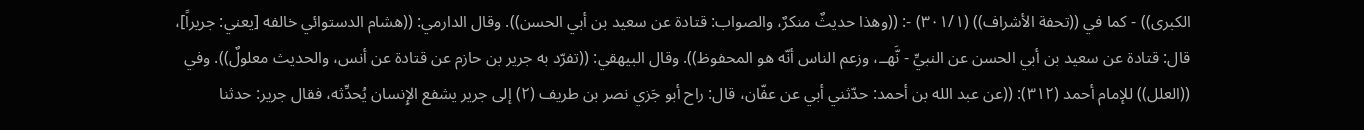الكبرى)) - كما في ((تحفة الأشراف)) (٣٠١/١) -: ((وهذا حديثٌ منكرٌ، والصواب: قتادة عن سعيد بن أبي الحسن)). وقال الدارمي: ((هشام الدستوائي خالفه [يعني: جريراً]، قال: قتادة عن سعيد بن أبي الحسن عن النبيِّ - نَّهــ، وزعم الناس أنّه هو المحفوظ)). وقال البيهقي: ((تفرّد به جرير بن حازم عن قتادة عن أنس، والحديث معلولٌ)). وفي ((العلل)) للإمام أحمد (٣١٢): ((عن عبد الله بن أحمد: حدّثني أبي عن عفّان، قال: راح أبو جَزي نصر بن طريف (٢) إلى جرير يشفع الإِنسان يُحدِّثه، فقال جرير: حدثنا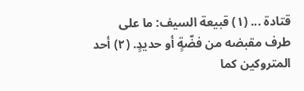قتادة ... (١) قبيعة السيف: ما على طرف مقبضه من فضّةٍ أو حديدٍ. (٢) أحد المتروکین كما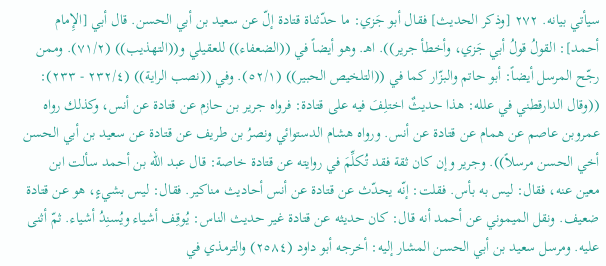سيأتي بيانه. ٢٧٢ [وذكر الحديث] فقال أبو جَزي: ما حدّثناة قتادة إلّ عن سعيد بن أبي الحسن. قال أبي [الإِمام أحمد]: القولُ قولُ أبي جَزي، وأخطأ جرير)). اهـ. وهو أيضاً في ((الضعفاء)) للعقيلي و((التهذيب)) (٧١/٢). وممن رجّح المرسل أيضاً: أبو حاتم والبزّار كما في ((التلخيص الحبير)) (٥٢/١). وفي ((نصب الراية)) (٢٣٢/٤ - ٢٣٣): ((وقال الدارقطني في علله: هذا حديثٌ اختلِفَ فيه على قتادة: فرواه جرير بن حازم عن قتادة عن أنس، وكذلك رواه عمروبن عاصم عن همام عن قتادة عن أنس. ورواه هشام الدستوائي ونصرُ بن طريف عن قتادة عن سعيد بن أبي الحسن أخي الحسن مرسلاً)). وجرير وإن كان ثقة فقد تُكلِّمَ في روايته عن قتادة خاصة: قال عبد الله بن أحمد سألت ابن معين عنه، فقال: ليس به بأس. فقلت: إنّه يحدّث عن قتادة عن أنس أحاديث مناكير. فقال: ليس بشيءٍ، هو عن قتادة ضعيف. ونقل الميموني عن أحمد أنه قال: كان حديثه عن قتادة غير حديث الناس: يُوقِف أشياء ويُسنِدُ أشياء. ثمّ أثنى عليه. ومرسل سعيد بن أبي الحسن المشار إليه: أخرجه أبو داود (٢٥٨٤) والترمذي في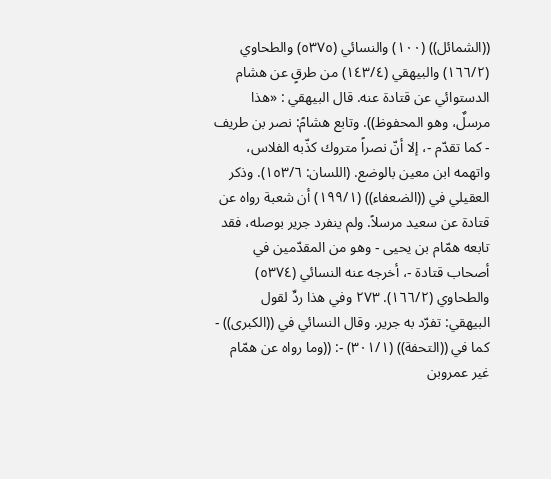((الشمائل)) (١٠٠) والنسائي (٥٣٧٥) والطحاوي (١٦٦/٢) والبيهقي (١٤٣/٤) من طرقٍ عن هشام الدستوائي عن قتادة عنه. قال البيهقي : «هذا مرسلٌ، وهو المحفوظ)). وتابع هشامً: نصر بن طريف - كما تقدّم -، إلا أنّ نصراً متروك كذّبه الفلاس، واتهمه ابن معين بالوضع. (اللسان: ١٥٣/٦). وذكر العقيلي في ((الضعفاء)) (١٩٩/١) أن شعبة رواه عن قتادة عن سعيد مرسلاً. ولم ينفرد جرير بوصله، فقد تابعه همّام بن يحيى - وهو من المقدّمين في أصحاب قتادة -، أخرجه عنه النسائي (٥٣٧٤) والطحاوي (١٦٦/٢). ٢٧٣ وفي هذا ردِّ لقول البيهقي: تفرّد به جرير. وقال النسائي في ((الكبرى)) - كما في ((التحفة)) (٣٠١/١) -: ((وما رواه عن همّام غير عمروبن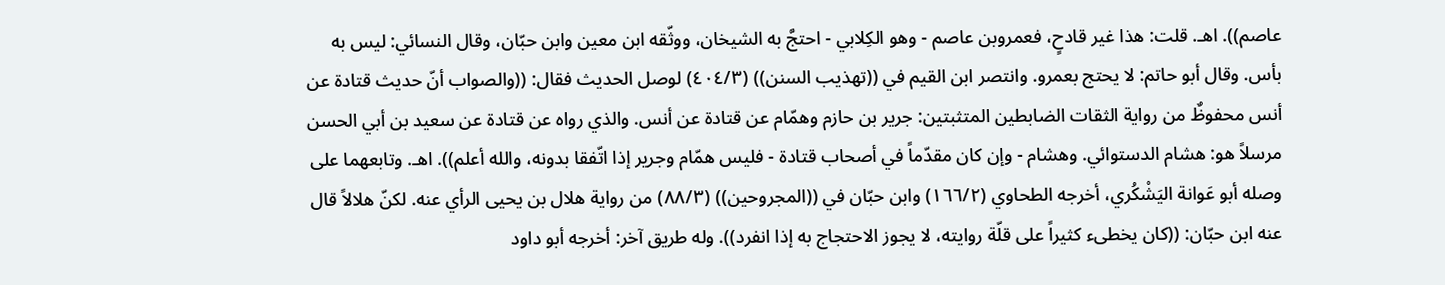عاصم)). اهـ. قلت: هذا غير قادحٍ، فعمروبن عاصم - وهو الكِلابي - احتجَّ به الشيخان، ووثّقه ابن معين وابن حبّان، وقال النسائي: ليس به بأس. وقال أبو حاتم: لا يحتج بعمرو. وانتصر ابن القيم في ((تهذيب السنن)) (٤٠٤/٣) لوصل الحديث فقال: ((والصواب أنّ حديث قتادة عن أنس محفوظٌ من رواية الثقات الضابطين المتثبتين: جرير بن حازم وهمّام عن قتادة عن أنس. والذي رواه عن قتادة عن سعيد بن أبي الحسن مرسلاً هو: هشام الدستوائي. وهشام - وإن كان مقدّماً في أصحاب قتادة - فليس همّام وجرير إذا اتّفقا بدونه، والله أعلم)). اهـ. وتابعهما على وصله أبو عَوانة اليَشْكُري، أخرجه الطحاوي (١٦٦/٢) وابن حبّان في ((المجروحين)) (٨٨/٣) من رواية هلال بن يحيى الرأي عنه. لكنّ هلالاً قال عنه ابن حبّان: ((كان يخطىء كثيراً على قلّة روايته، لا يجوز الاحتجاج به إذا انفرد)). وله طريق آخر: أخرجه أبو داود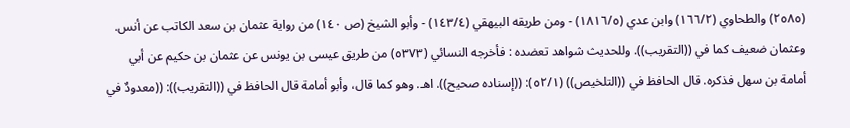(٢٥٨٥) والطحاوي (١٦٦/٢) وابن عدي (١٨١٦/٥) - ومن طريقه البيهقي (١٤٣/٤) - وأبو الشيخ (ص ١٤٠) من رواية عثمان بن سعد الكاتب عن أنس. وعثمان ضعيف كما في ((التقريب)). وللحديث شواهد تعضده : فأخرجه النسائي (٥٣٧٣) من طريق عيسى بن يونس عن عثمان بن حكيم عن أبي أمامة بن سهل فذكره. قال الحافظ في ((التلخيص)) (٥٢/١): ((إسناده صحيح)). اهـ. وهو كما قال، وأبو أمامة قال الحافظ في ((التقريب)): ((معدودٌ في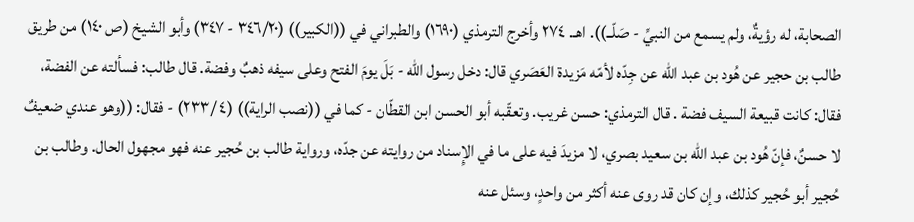الصحابة، له رؤيةٌ، ولم يسمع من النبيِّ - صَلّــ)). اهـ. ٢٧٤ وأخرج الترمذي (١٦٩٠) والطبراني في ((الكبير)) (٣٤٦/٢٠ - ٣٤٧) وأبو الشيخ (ص ١٤٠) من طريق طالب بن حجير عن هُود بن عبد اللّه عن جِدّه لأمّه مَزيدة العَصَري قال: دخل رسول الله - بَلَ يومَ الفتح وعلى سيفه ذهبٌ وفضة. قال طالب: فسألته عن الفضة، فقال: كانت قبيعة السيف فضة . قال الترمذي: حسن غريب. وتعقّبه أبو الحسن ابن القطّان - كما في ((نصب الراية)) (٤ /٢٣٣) - فقال: ((وهو عندي ضعيفٌ لا حسنٌ، فإنّ هُود بن عبد الله بن سعيد بصري، لا مزيدَ فيه على ما في الإِسناد من روايته عن جدّه، ورواية طالب بن حُجير عنه فهو مجهول الحال. وطالب بن حُجير أبو حُجير كذلك، وإن كان قد روى عنه أكثر من واحدٍ، وسئل عنه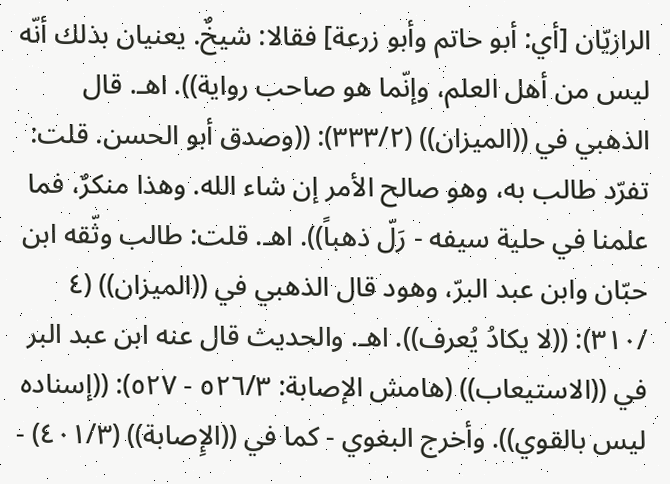الرازيّان [أي: أبو حاتم وأبو زرعة] فقالا: شيخٌ. يعنيان بذلك أنّه ليس من أهل العلم، وإنّما هو صاحب رواية)). اهـ. قال الذهبي في ((الميزان)) (٣٣٣/٢): ((وصدق أبو الحسن. قلت: تفرّد طالب به، وهو صالح الأمر إن شاء الله. وهذا منكرٌ، فما علمنا في حلية سيفه - رَلّ ذهباً)). اهـ. قلت: طالب وثّقه ابن حبّان وابن عبد البرّ، وهود قال الذهبي في ((الميزان)) (٤ /٣١٠): ((لا يكادُ يُعرف)). اهـ. والحديث قال عنه ابن عبد البر في ((الاستيعاب)) (هامش الإصابة: ٥٢٦/٣ - ٥٢٧): ((إسناده ليس بالقوي)). وأخرج البغوي - كما في ((الإِصابة)) (٤٠١/٣) -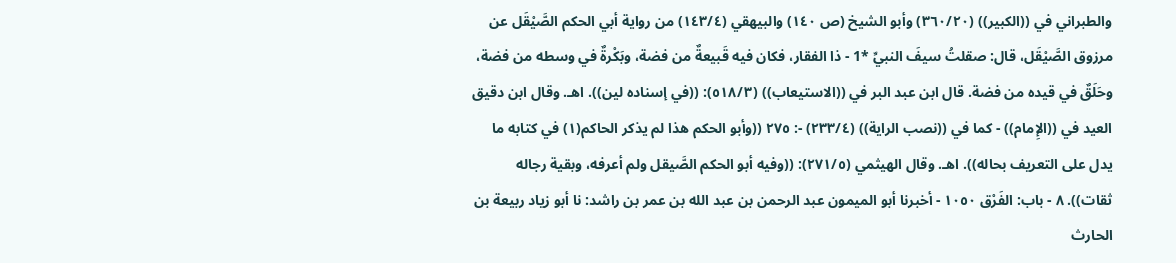والطبراني في ((الكبير)) (٣٦٠/٢٠) وأبو الشيخ (ص ١٤٠) والبيهقي (١٤٣/٤) من رواية أبي الحكم الصَّيْقَل عن مرزوق الصَّيْقَل، قال: صقلتُ سيفَ النبيِّ *1 - ذا الفقار، فكان فيه قَبيعةٌ من فضة، وبَكْرةٌ في وسطه من فضة، وحَلَقٌ في قيده من فضة. قال ابن عبد البر في ((الاستيعاب)) (٥١٨/٣): ((في إسناده لين)). اهـ. وقال ابن دقيق العيد في ((الإِمام)) - كما في ((نصب الراية)) (٢٣٣/٤) -: ٢٧٥ ((وأبو الحكم هذا لم يذكر الحاكم(١) في كتابه ما يدل على التعريف بحاله)). اهـ. وقال الهيثمي (٢٧١/٥): ((وفيه أبو الحكم الصَّيقل ولم أعرفه، وبقية رجاله ثقات)). ٨ - باب: الفَرْق ١٠٥٠ - أخبرنا أبو الميمون عبد الرحمن بن عبد الله بن عمر بن راشد: نا أبو زياد ربيعة بن الحارث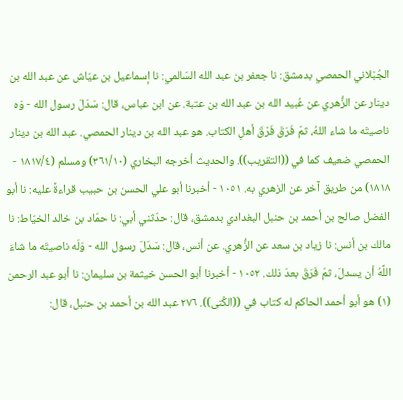الجُبْلاني الحمصي بدمشق: نا جعفر بن عبد الله السّالمي: نا إسماعيل بن عيّاش عن عبد الله بن دينار عن الزُّهري عن عُبيد الله بن عبد الله بن عتبة. عن ابن عباس، قال: سَدَلَ رسول الله - وَه ناصيتَه ما شاء اللهُ، ثمّ فَرَقَ فَرْقَ أهلِ الكتاب. هو عبد الله بن دينار الحمصي. عبد الله بن دينار الحمصي ضعيف كما في ((التقريب)). والحديث أخرجه البخاري (٣٦١/١٠) ومسلم (١٨١٧/٤ - ١٨١٨) من طريق آخر عن الزهري به. ١٠٥١ - أخبرنا أبو علي الحسن بن حبيب قراءةً عليه: نا أبو الفضل صالح بن أحمد بن حنبل البغدادي بدمشق، قال: حدّثني أبي: نا حمّاد بن خالد الخيّاط: نا مالك بن أنس: نا زياد بن سعد عن الزُّهري. عن أنس، قال: سَدَلَ رسول الله - وَلَه ناصيتَه ما شاءَ اللَّهُ أن يسدلَ، ثمّ فَرَقَ بعدَ ذلك. ١٠٥٢ - أخبرنا أبو الحسن خيثمة بن سليمان: نا أبو عبد الرحمن (١) هو أبو أحمد الحاكم له كتاب في ((الكُنى)). ٢٧٦ عبد الله بن أحمد بن حنبل، قال: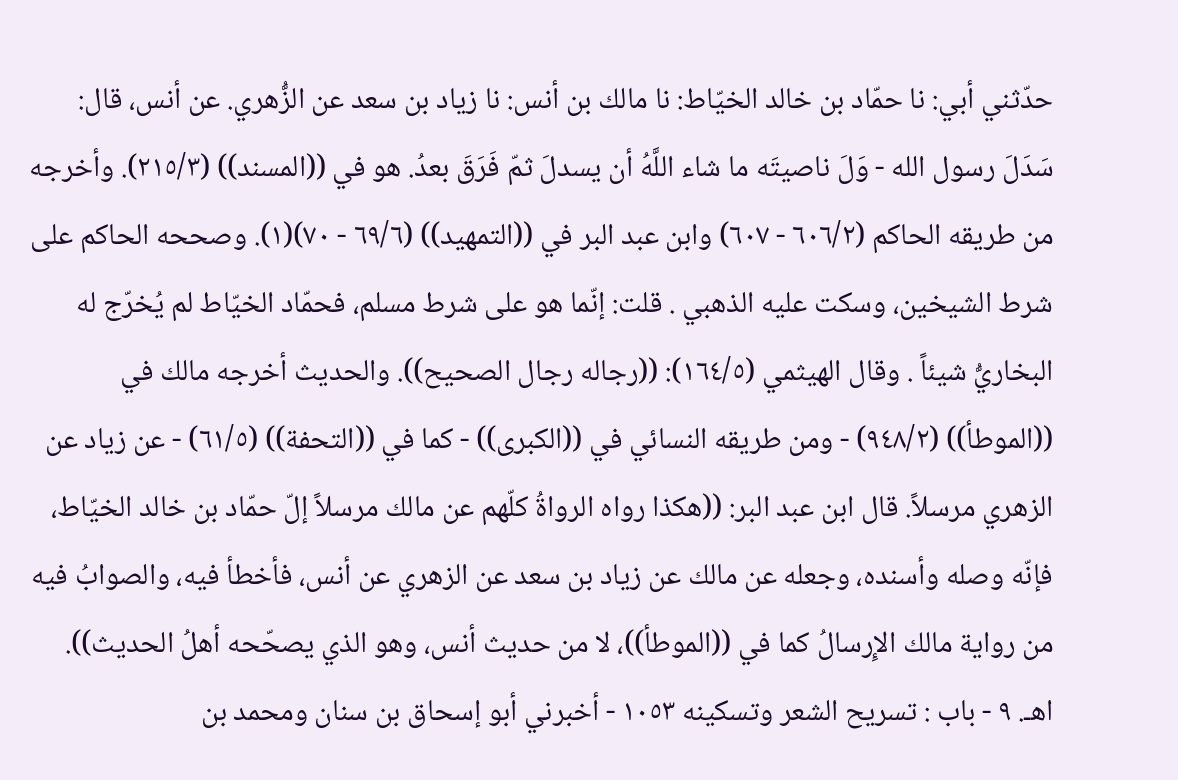حدّثني أبي: نا حمّاد بن خالد الخيّاط: نا مالك بن أنس: نا زياد بن سعد عن الزُّهري. عن أنس، قال: سَدَلَ رسول الله - وَلَ ناصيتَه ما شاء اللَّهُ أن يسدلَ ثمّ فَرَقَ بعدُ. هو في ((المسند)) (٢١٥/٣). وأخرجه من طريقه الحاكم (٦٠٦/٢ - ٦٠٧) وابن عبد البر في ((التمهيد)) (٦٩/٦ - ٧٠)(١). وصححه الحاكم على شرط الشيخين، وسكت عليه الذهبي . قلت: إنّما هو على شرط مسلم، فحمّاد الخيّاط لم يُخرّج له البخاريُّ شيئاً . وقال الهيثمي (١٦٤/٥): ((رجاله رجال الصحيح)). والحديث أخرجه مالك في ((الموطأ)) (٩٤٨/٢) - ومن طريقه النسائي في ((الكبرى)) - كما في ((التحفة)) (٦١/٥) - عن زياد عن الزهري مرسلاً. قال ابن عبد البر: ((هكذا رواه الرواةُ كلّهم عن مالك مرسلاً إلّ حمّاد بن خالد الخيّاط، فإنّه وصله وأسنده، وجعله عن مالك عن زياد بن سعد عن الزهري عن أنس، فأخطأ فيه، والصوابُ فيه من رواية مالك الإِرسالُ كما في ((الموطأ))، لا من حديث أنس، وهو الذي يصحّحه أهلُ الحديث)). اهـ. ٩ - باب : تسريح الشعر وتسكينه ١٠٥٣ - أخبرني أبو إسحاق بن سنان ومحمد بن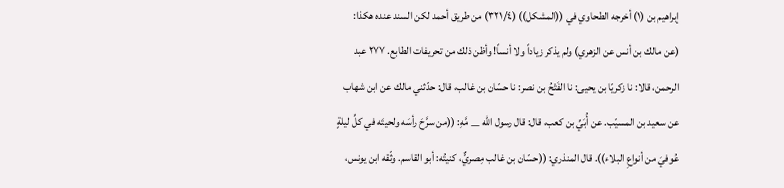إبراهيم بن (١) أخرجه الطحاوي في ((المشكل)) (٣٢١/٤) من طريق أحمد لكن السند عنده هكذا: (عن مالك بن أنس عن الزهري) ولم يذكر زياداً ولا أنساً! وأظن ذلك من تحريفات الطابع. ٢٧٧ عبد الرحمن، قالا: نا زكريّا بن يحيى: نا الفَتْحُ بن نصر: نا حسّان بن غالب، قال: حدّثني مالك عن ابن شهاب عن سعيد بن المسيّب. عن أُبَيِّ بن كعب، قال: قال رسول الله __ مَّهِ: ((من سرَّحَ رأسَه ولحيتَه في كلِّ ليلةٍ عُوفيَ من أنواعِ البلاء)). قال المنذري: ((حسّان بن غالب مِصريٌّ، كنيتُه: أبو القاسم. وثّقه ابن يونس،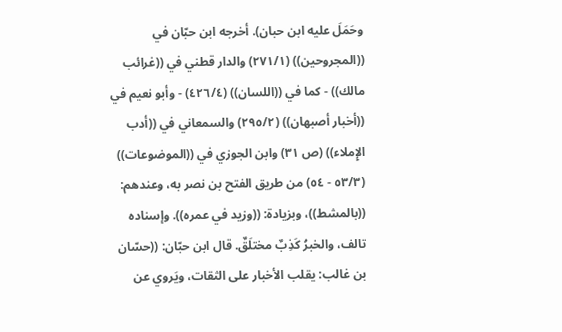وحَمَلَ علیه ابن حبان). أخرجه ابن حبّان في ((المجروحين)) (٢٧١/١) والدار قطني في ((غرائب مالك)) - كما في ((اللسان)) (٤٢٦/٤) - وأبو نعيم في ((أخبار أصبهان)) (٢٩٥/٢) والسمعاني في ((أدب الإِملاء)) (ص ٣١) وابن الجوزي في ((الموضوعات)) (٥٣/٣ - ٥٤) من طريق الفتح بن نصر به، وعندهم: ((بالمشط))، وبزيادة: ((وزيد في عمره)). وإسناده تالف، والخبرُ كَذِبٌ مختلَقٌ. قال ابن حبّان: ((حسّان بن غالب: يقلب الأخبار على الثقات، ويَروي عن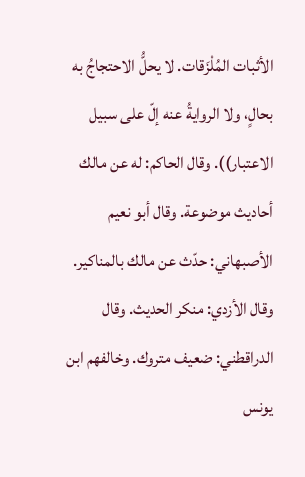الأثبات المُلْزَقات. لا يحلُّ الاحتجاجُ به بحالٍ، ولا الروايةُ عنه إلّ على سبيل الاعتبار)). وقال الحاكم: له عن مالك أحاديث موضوعة. وقال أبو نعيم الأصبهاني: حدّث عن مالك بالمناكير. وقال الأزدي: منكر الحديث. وقال الدراقطني: ضعيف متروك. وخالفهم ابن يونس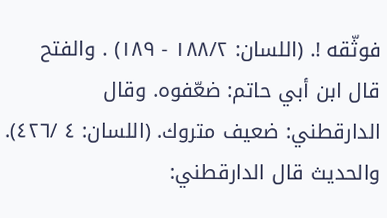فوثّقه !. (اللسان: ١٨٨/٢ - ١٨٩) . والفتح قال ابن أبي حاتم: ضعّفوه. وقال الدارقطني: ضعيف متروك. (اللسان: ٤ /٤٢٦). والحديث قال الدارقطني: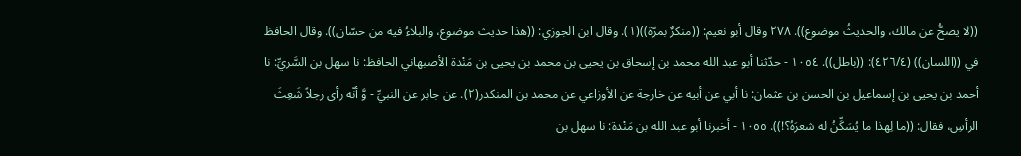((لا يصحُّ عن مالك، والحديثُ موضوع)). ٢٧٨ وقال أبو نعيم: ((منكرٌ بمرّة))(١). وقال ابن الجوزي: ((هذا حديث موضوع، والبلاءُ فيه من حسّان)). وقال الحافظ في ((اللسان)) (٤٢٦/٤): ((باطل)). ١٠٥٤ - حدّثنا أبو عبد الله محمد بن إسحاق بن يحيى بن محمد بن يحيى بن مَنْدة الأصبهاني الحافظ: نا سهل بن السَّريِّ: نا أحمد بن يحيى بن إسماعيل بن الحسن بن عثمان: نا أبي عن أبيه عن خارجة عن الأوزاعي عن محمد بن المنكدر(٢). عن جابر عن النبيِّ - وَّ أنّه رأى رجلاً شَعِثَ الرأسِ، فقال: ((ما لِهذا ما يُسَكِّنُ له شعرَهُ؟!)). ١٠٥٥ - أخبرنا أبو عبد الله بن مَنْدة: نا سهل بن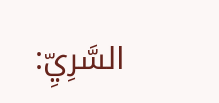السَّرِيِّ: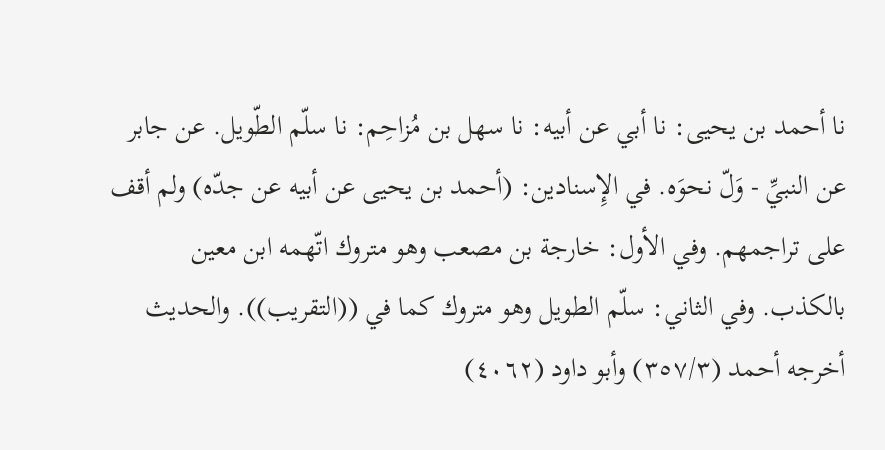نا أحمد بن يحيى: نا أبي عن أبيه: نا سهل بن مُزاحِم: نا سلّم الطّويل. عن جابر عن النبيِّ - وَلّ نحوَه. في الإِسنادين: (أحمد بن يحيى عن أبيه عن جدّه) ولم أقف على تراجمهم. وفي الأول: خارجة بن مصعب وهو متروك اتّهمه ابن معين بالكذب. وفي الثاني: سلّم الطويل وهو متروك كما في ((التقريب)). والحديث أخرجه أحمد (٣٥٧/٣) وأبو داود (٤٠٦٢)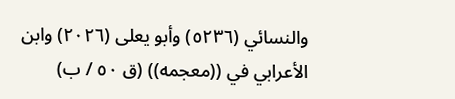والنسائي (٥٢٣٦) وأبو يعلى (٢٠٢٦) وابن الأعرابي في ((معجمه)) (ق ٥٠ / ب)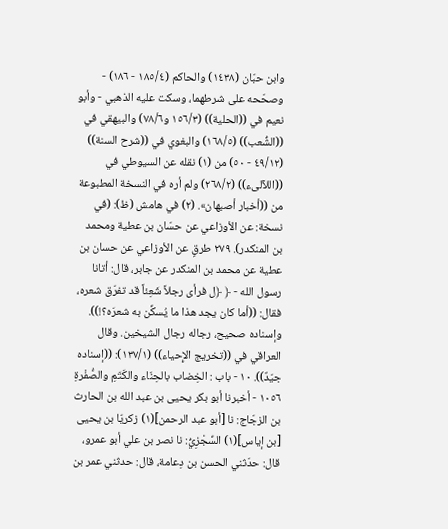وابن حبّان (١٤٣٨) والحاكم (١٨٥/٤ - ١٨٦) - وصحّحه على شرطهما، وسكت عليه الذهبي - وأبو نعيم في ((الحلية)) (١٥٦/٣ و٧٨/٦) والبيهقي في ((الشُّعب)) (١٦٨/٥) والبغوي في ((شرح السنة)) (٤٩/١٢ - ٥٠) من (١) نقله عن السيوطي في ((اللآلىء)) (٢٦٨/٢) ولم أره في النسخة المطبوعة من ((أخبار أصبهان». (٢) في هامش (ظ): (في نسخة: عن الأوزاعي عن حسّان بن عطية ومحمد بن المنكدر). ٢٧٩ طرقٍ عن الأوزاعي عن حسان بن عطية عن محمد بن المنكدر عن جابر، قال: أتانا رسول الله - ﴿ ﴿ل فرأى رجلاً شَعِئاً قد تفرّق شعره، فقال: ((أما كان يجد هذا ما يُسكِّن به شعرَه؟!)). وإسناده صحيح، رجاله رجال الشيخين. وقال العراقي في ((تخريج الإِحياء)) (١٣٧/١): ((إسناده جيّدٌ)). ١٠ - باب : الخِضاب بالحِنّاء والكَتَمِ والصُّفْرةِ ١٠٥٦ - أخبرنا أبو بكر يحيى بن عبد الله بن الحارث بن الزجّاج: نا [أبو عبد الرحمن](١) زكريّا بن يحيى [بن إياس](١) السِّجْزِيُّ: نا نصر بن علي أبو عمرو، قال: حدّثني الحسن بن دِعامة، قال: حدثني عمر بن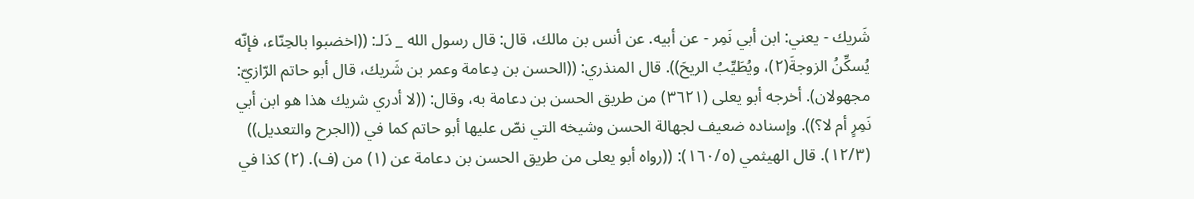شَريك - يعني: ابن أبي نَمِر - عن أبيه. عن أنس بن مالك، قال: قال رسول الله _ دَلـ: ((اخضبوا بالحِنّاء، فإنّه يُسكِّنُ الزوجةَ(٢)، ويُطَيِّبُ الريحَ)). قال المنذري: ((الحسن بن دِعامة وعمر بن شَريك، قال أبو حاتم الرّازيّ: مجهولان). أخرجه أبو يعلى (٣٦٢١) من طريق الحسن بن دعامة به، وقال: ((لا أدري شريك هذا هو ابن أبي نَمِرٍ أم لا؟)). وإسناده ضعيف لجهالة الحسن وشيخه التي نصّ عليها أبو حاتم كما في ((الجرح والتعديل)) (١٢/٣). قال الهيثمي (١٦٠/٥): ((رواه أبو يعلى من طريق الحسن بن دعامة عن (١) من (ف). (٢) كذا في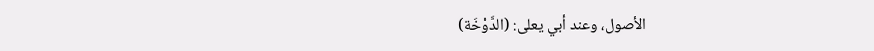الأصول، وعند أبي يعلى: (الدَّوْخَة)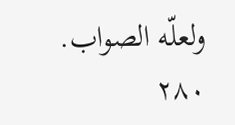ولعلّه الصواب. ٢٨٠